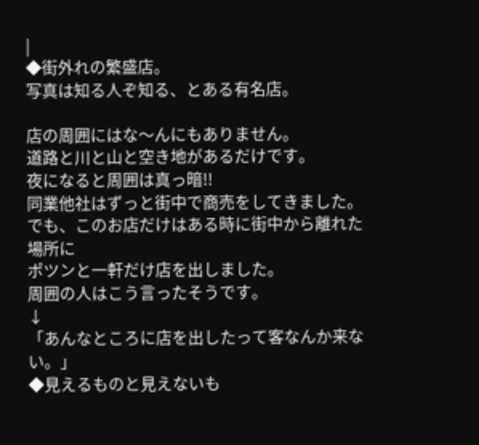|
◆街外れの繁盛店。
写真は知る人ぞ知る、とある有名店。

店の周囲にはな〜んにもありません。
道路と川と山と空き地があるだけです。
夜になると周囲は真っ暗!!
同業他社はずっと街中で商売をしてきました。
でも、このお店だけはある時に街中から離れた場所に
ポツンと一軒だけ店を出しました。
周囲の人はこう言ったそうです。
↓
「あんなところに店を出したって客なんか来ない。」
◆見えるものと見えないも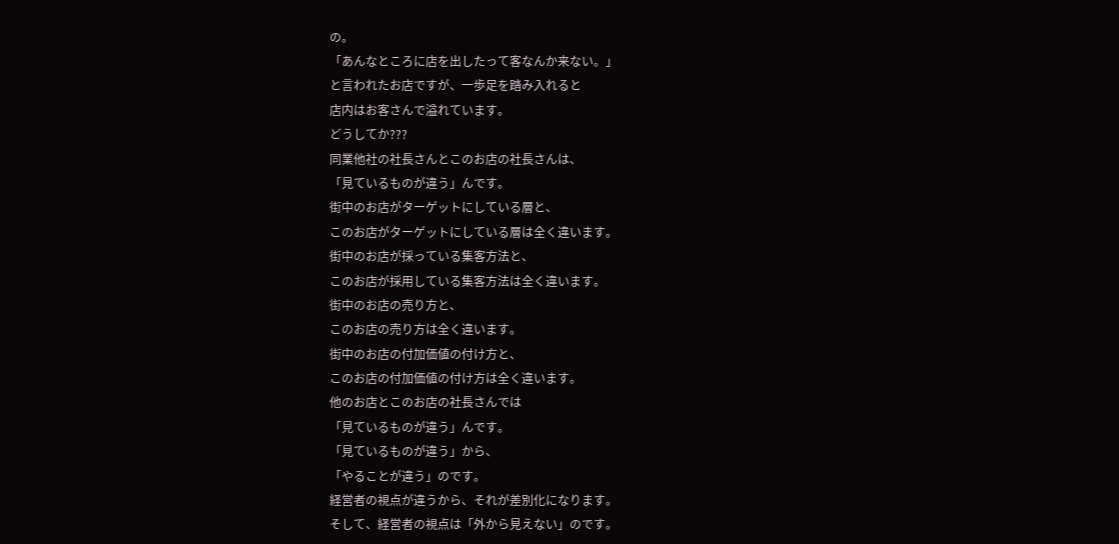の。
「あんなところに店を出したって客なんか来ない。」
と言われたお店ですが、一歩足を踏み入れると
店内はお客さんで溢れています。
どうしてか???
同業他社の社長さんとこのお店の社長さんは、
「見ているものが違う」んです。
街中のお店がターゲットにしている層と、
このお店がターゲットにしている層は全く違います。
街中のお店が採っている集客方法と、
このお店が採用している集客方法は全く違います。
街中のお店の売り方と、
このお店の売り方は全く違います。
街中のお店の付加価値の付け方と、
このお店の付加価値の付け方は全く違います。
他のお店とこのお店の社長さんでは
「見ているものが違う」んです。
「見ているものが違う」から、
「やることが違う」のです。
経営者の視点が違うから、それが差別化になります。
そして、経営者の視点は「外から見えない」のです。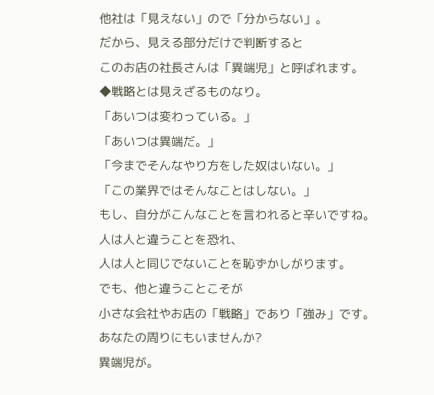他社は「見えない」ので「分からない」。
だから、見える部分だけで判断すると
このお店の社長さんは「異端児」と呼ばれます。
◆戦略とは見えざるものなり。
「あいつは変わっている。」
「あいつは異端だ。」
「今までそんなやり方をした奴はいない。」
「この業界ではそんなことはしない。」
もし、自分がこんなことを言われると辛いですね。
人は人と違うことを恐れ、
人は人と同じでないことを恥ずかしがります。
でも、他と違うことこそが
小さな会社やお店の「戦略」であり「強み」です。
あなたの周りにもいませんか?
異端児が。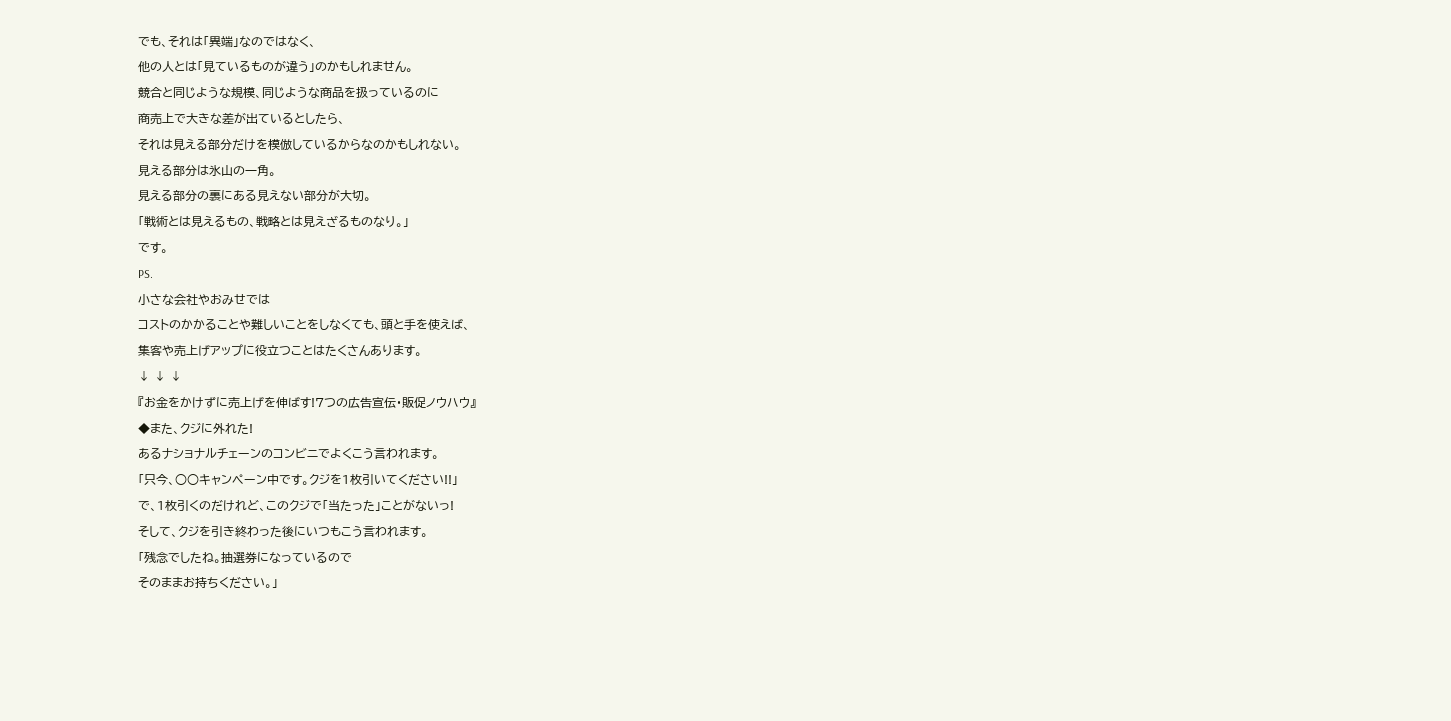でも、それは「異端」なのではなく、
他の人とは「見ているものが違う」のかもしれません。
競合と同じような規模、同じような商品を扱っているのに
商売上で大きな差が出ているとしたら、
それは見える部分だけを模倣しているからなのかもしれない。
見える部分は氷山の一角。
見える部分の裏にある見えない部分が大切。
「戦術とは見えるもの、戦略とは見えざるものなり。」
です。
PS.
小さな会社やおみせでは
コストのかかることや難しいことをしなくても、頭と手を使えば、
集客や売上げアップに役立つことはたくさんあります。
↓ ↓ ↓
『お金をかけずに売上げを伸ばす!7つの広告宣伝・販促ノウハウ』
◆また、クジに外れた!
あるナショナルチェーンのコンビニでよくこう言われます。
「只今、○○キャンペーン中です。クジを1枚引いてください!!」
で、1枚引くのだけれど、このクジで「当たった」ことがないっ!
そして、クジを引き終わった後にいつもこう言われます。
「残念でしたね。抽選券になっているので
そのままお持ちください。」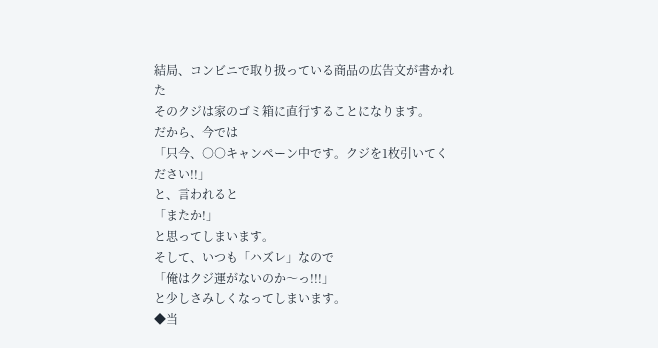結局、コンビニで取り扱っている商品の広告文が書かれた
そのクジは家のゴミ箱に直行することになります。
だから、今では
「只今、○○キャンペーン中です。クジを1枚引いてください!!」
と、言われると
「またか!」
と思ってしまいます。
そして、いつも「ハズレ」なので
「俺はクジ運がないのか〜っ!!!」
と少しさみしくなってしまいます。
◆当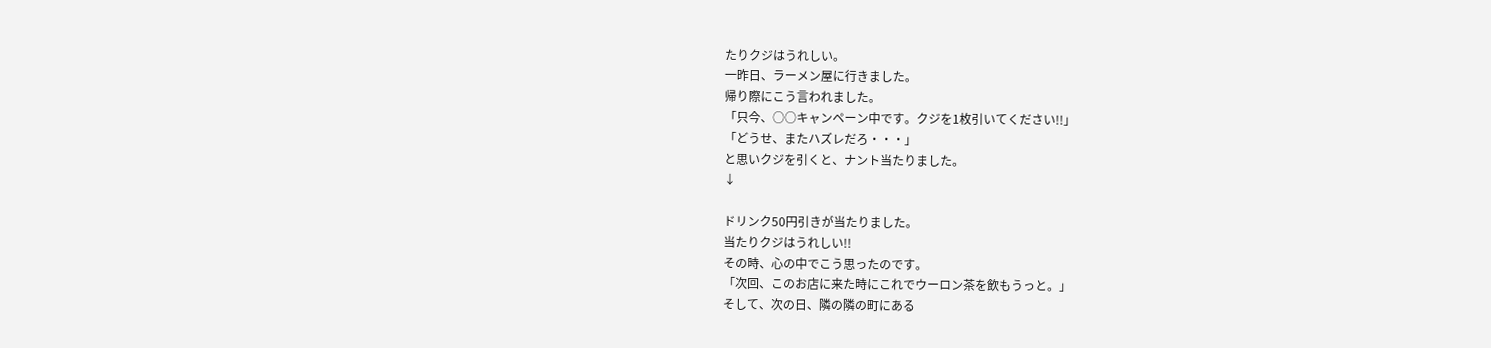たりクジはうれしい。
一昨日、ラーメン屋に行きました。
帰り際にこう言われました。
「只今、○○キャンペーン中です。クジを1枚引いてください!!」
「どうせ、またハズレだろ・・・」
と思いクジを引くと、ナント当たりました。
↓

ドリンク50円引きが当たりました。
当たりクジはうれしい!!
その時、心の中でこう思ったのです。
「次回、このお店に来た時にこれでウーロン茶を飲もうっと。」
そして、次の日、隣の隣の町にある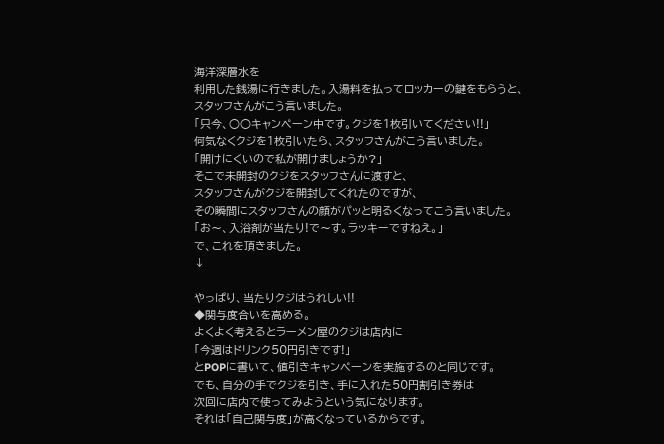海洋深層水を
利用した銭湯に行きました。入湯料を払ってロッカーの鍵をもらうと、
スタッフさんがこう言いました。
「只今、○○キャンペーン中です。クジを1枚引いてください!!」
何気なくクジを1枚引いたら、スタッフさんがこう言いました。
「開けにくいので私が開けましょうか?」
そこで未開封のクジをスタッフさんに渡すと、
スタッフさんがクジを開封してくれたのですが、
その瞬間にスタッフさんの顔がパッと明るくなってこう言いました。
「お〜、入浴剤が当たり!で〜す。ラッキーですねえ。」
で、これを頂きました。
↓

やっぱり、当たりクジはうれしい!!
◆関与度合いを高める。
よくよく考えるとラーメン屋のクジは店内に
「今週はドリンク50円引きです!」
とPOPに書いて、値引きキャンペーンを実施するのと同じです。
でも、自分の手でクジを引き、手に入れた50円割引き券は
次回に店内で使ってみようという気になります。
それは「自己関与度」が高くなっているからです。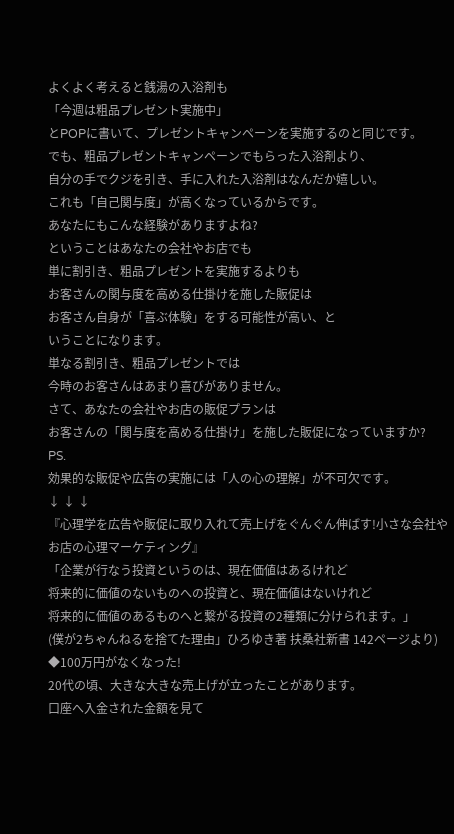よくよく考えると銭湯の入浴剤も
「今週は粗品プレゼント実施中」
とPOPに書いて、プレゼントキャンペーンを実施するのと同じです。
でも、粗品プレゼントキャンペーンでもらった入浴剤より、
自分の手でクジを引き、手に入れた入浴剤はなんだか嬉しい。
これも「自己関与度」が高くなっているからです。
あなたにもこんな経験がありますよね?
ということはあなたの会社やお店でも
単に割引き、粗品プレゼントを実施するよりも
お客さんの関与度を高める仕掛けを施した販促は
お客さん自身が「喜ぶ体験」をする可能性が高い、と
いうことになります。
単なる割引き、粗品プレゼントでは
今時のお客さんはあまり喜びがありません。
さて、あなたの会社やお店の販促プランは
お客さんの「関与度を高める仕掛け」を施した販促になっていますか?
PS.
効果的な販促や広告の実施には「人の心の理解」が不可欠です。
↓ ↓ ↓
『心理学を広告や販促に取り入れて売上げをぐんぐん伸ばす!小さな会社やお店の心理マーケティング』
「企業が行なう投資というのは、現在価値はあるけれど
将来的に価値のないものへの投資と、現在価値はないけれど
将来的に価値のあるものへと繋がる投資の2種類に分けられます。」
(僕が2ちゃんねるを捨てた理由」ひろゆき著 扶桑社新書 142ページより)
◆100万円がなくなった!
20代の頃、大きな大きな売上げが立ったことがあります。
口座へ入金された金額を見て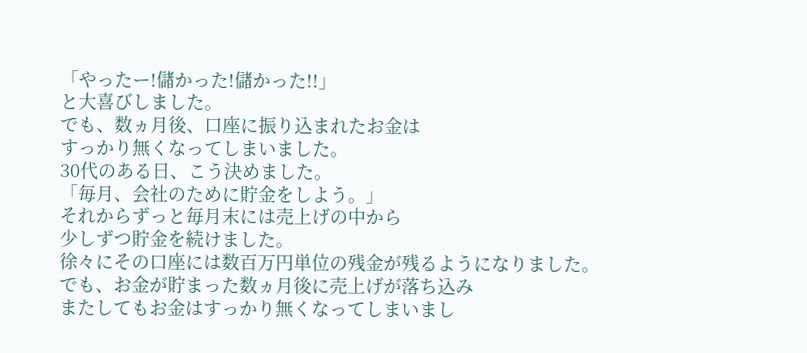「やったー!儲かった!儲かった!!」
と大喜びしました。
でも、数ヵ月後、口座に振り込まれたお金は
すっかり無くなってしまいました。
30代のある日、こう決めました。
「毎月、会社のために貯金をしよう。」
それからずっと毎月末には売上げの中から
少しずつ貯金を続けました。
徐々にその口座には数百万円単位の残金が残るようになりました。
でも、お金が貯まった数ヵ月後に売上げが落ち込み
またしてもお金はすっかり無くなってしまいまし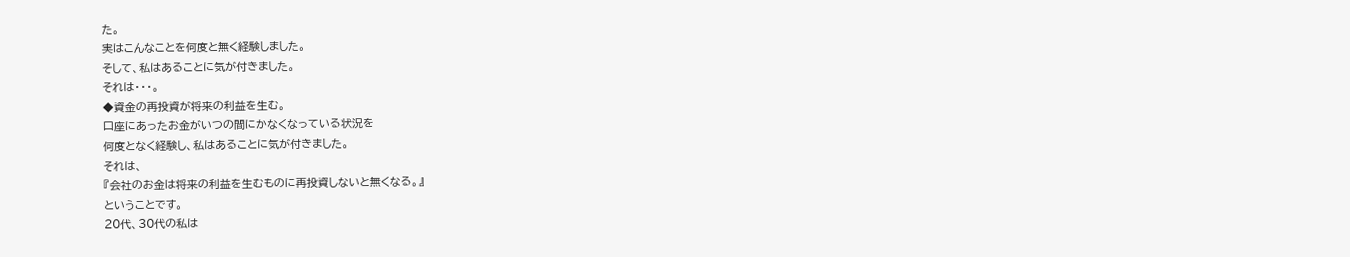た。
実はこんなことを何度と無く経験しました。
そして、私はあることに気が付きました。
それは・・・。
◆資金の再投資が将来の利益を生む。
口座にあったお金がいつの間にかなくなっている状況を
何度となく経験し、私はあることに気が付きました。
それは、
『会社のお金は将来の利益を生むものに再投資しないと無くなる。』
ということです。
20代、30代の私は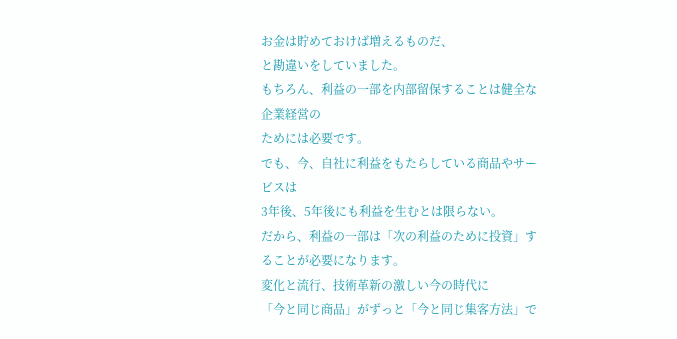お金は貯めておけば増えるものだ、
と勘違いをしていました。
もちろん、利益の一部を内部留保することは健全な企業経営の
ためには必要です。
でも、今、自社に利益をもたらしている商品やサービスは
3年後、5年後にも利益を生むとは限らない。
だから、利益の一部は「次の利益のために投資」することが必要になります。
変化と流行、技術革新の激しい今の時代に
「今と同じ商品」がずっと「今と同じ集客方法」で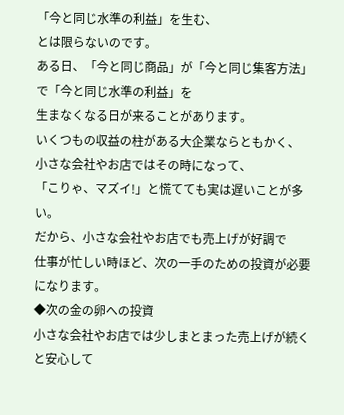「今と同じ水準の利益」を生む、
とは限らないのです。
ある日、「今と同じ商品」が「今と同じ集客方法」で「今と同じ水準の利益」を
生まなくなる日が来ることがあります。
いくつもの収益の柱がある大企業ならともかく、
小さな会社やお店ではその時になって、
「こりゃ、マズイ!」と慌てても実は遅いことが多い。
だから、小さな会社やお店でも売上げが好調で
仕事が忙しい時ほど、次の一手のための投資が必要になります。
◆次の金の卵への投資
小さな会社やお店では少しまとまった売上げが続くと安心して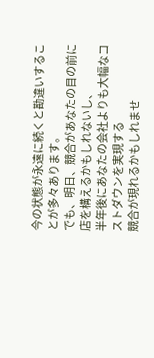今の状態が永遠に続くと勘違いすることが多々あります。
でも、明日、競合があなたの目の前に店を構えるかもしれないし、
半年後にあなたの会社よりも大幅なコストダウンを実現する
競合が現れるかもしれませ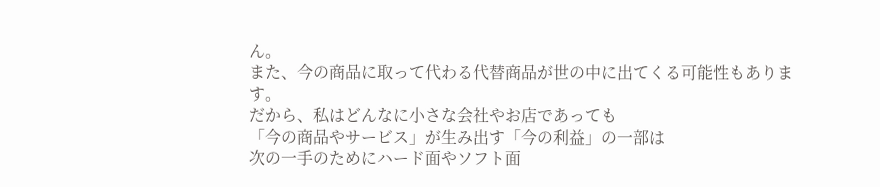ん。
また、今の商品に取って代わる代替商品が世の中に出てくる可能性もあります。
だから、私はどんなに小さな会社やお店であっても
「今の商品やサービス」が生み出す「今の利益」の一部は
次の一手のためにハード面やソフト面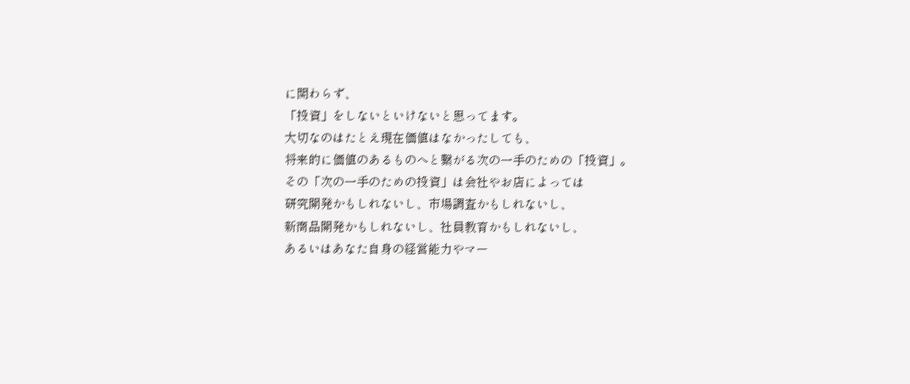に関わらず、
「投資」をしないといけないと思ってます。
大切なのはたとえ現在価値はなかったしても、
将来的に価値のあるものへと繋がる次の一手のための「投資」。
その「次の一手のための投資」は会社やお店によっては
研究開発かもしれないし、市場調査かもしれないし、
新商品開発かもしれないし、社員教育かもしれないし、
あるいはあなた自身の経営能力やマー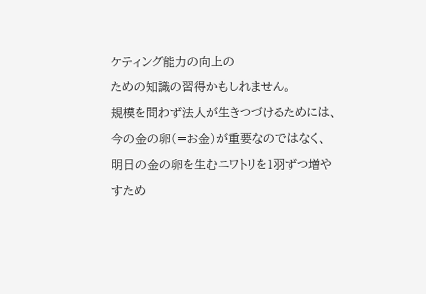ケティング能力の向上の
ための知識の習得かもしれません。
規模を問わず法人が生きつづけるためには、
今の金の卵(=お金)が重要なのではなく、
明日の金の卵を生むニワトリを1羽ずつ増やすため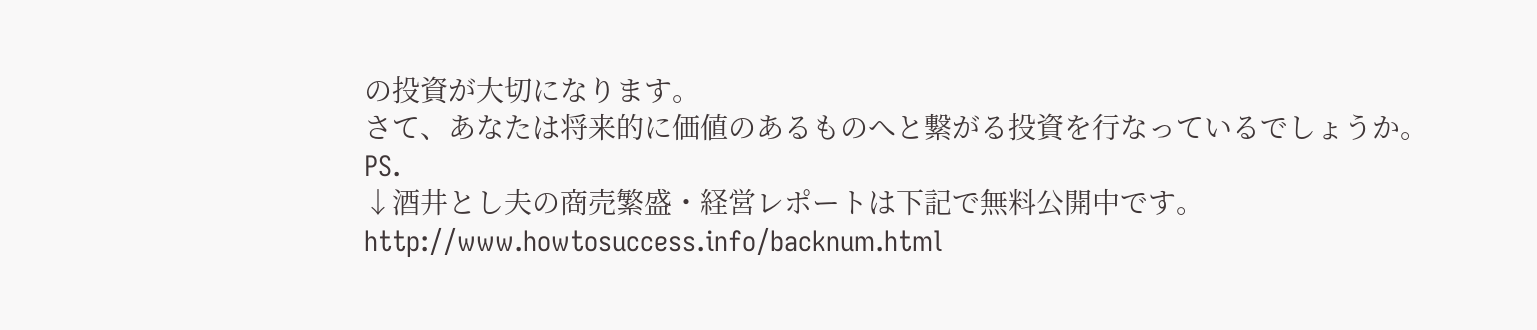の投資が大切になります。
さて、あなたは将来的に価値のあるものへと繋がる投資を行なっているでしょうか。
PS.
↓酒井とし夫の商売繁盛・経営レポートは下記で無料公開中です。
http://www.howtosuccess.info/backnum.html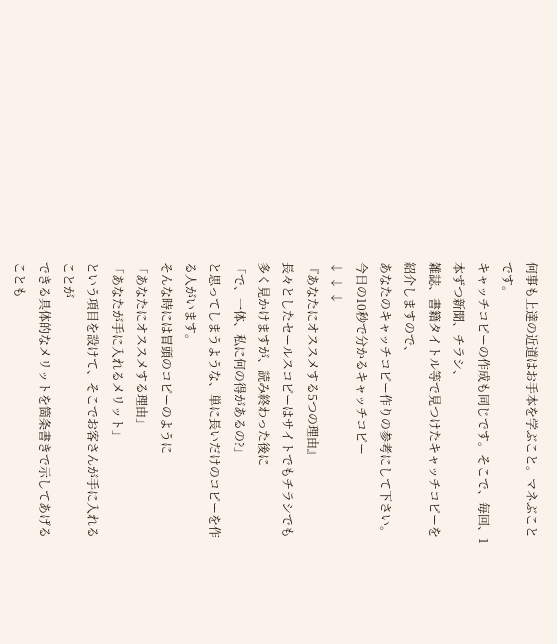何事も上達の近道はお手本を学ぶこと。マネぶことです。
キャッチコピーの作成も同じです。そこで、毎回、1本ずつ新聞、チラシ、
雑誌、書籍タイトル等で見つけたキャッチコピーを紹介しますので、
あなたのキャッチコピー作りの参考にして下さい。
今日の10秒で分かるキャッチコピー
↓ ↓ ↓
『あなたにオススメする5つの理由』
長々としたセールスコピーはサイトでもチラシでも
多く見かけますが、読み終わった後に
「で、一体、私に何の得があるの?」
と思ってしまうような、単に長いだけのコピーを作る人がいます。
そんな時には冒頭のコピーのように
「あなたにオススメする理由」
「あなたが手に入れるメリット」
という項目を設けて、そこでお客さんが手に入れることが
できる具体的なメリットを箇条書きで示してあげることも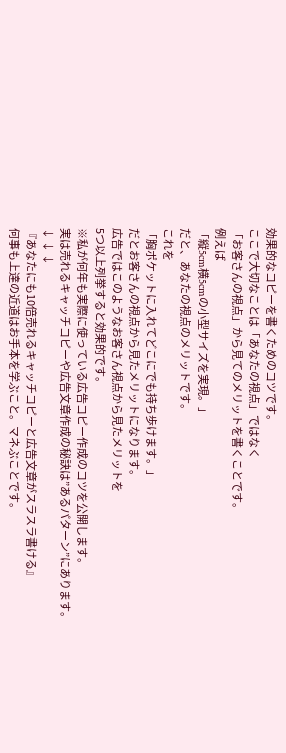効果的なコピーを書くためのコツです。
ここで大切なことは「あなたの視点」ではなく
「お客さんの視点」から見てのメリットを書くことです。
例えば
「縦5cm横5cmの小型サイズを実現。」
だと、あなたの視点のメリットです。
これを
「胸ポケットに入れてどこにでも持ち歩けます。」
だとお客さんの視点から見たメリットになります。
広告ではこのようなお客さん視点から見たメリットを
5つ以上列挙すると効果的です。
※私が何年も実際に使っている広告コピー作成のコツを公開します。
実は売れるキャッチコピーや広告文章作成の秘訣は”あるパターン”にあります。
↓ ↓ ↓
『あなたにも10倍売れるキャッチコピーと広告文章がスラスラ書ける』
何事も上達の近道はお手本を学ぶこと。マネぶことです。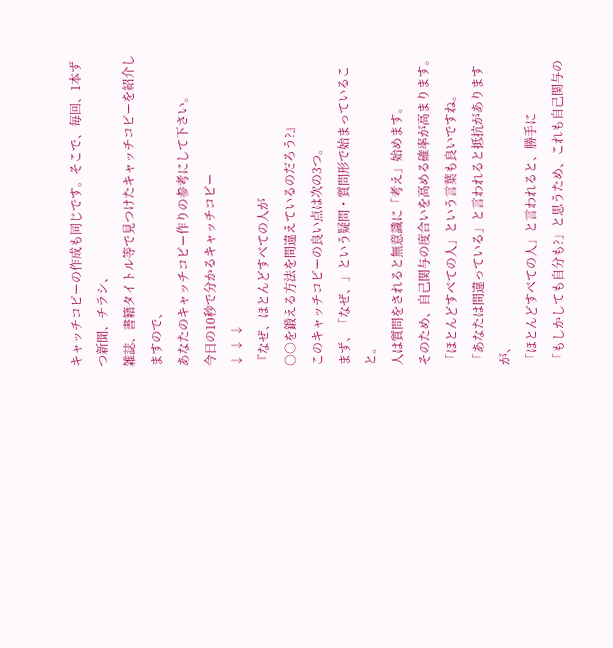キャッチコピーの作成も同じです。そこで、毎回、1本ずつ新聞、チラシ、
雑誌、書籍タイトル等で見つけたキャッチコピーを紹介しますので、
あなたのキャッチコピー作りの参考にして下さい。
今日の10秒で分かるキャッチコピー
↓ ↓ ↓
『なぜ、ほとんどすべての人が
○○を鍛える方法を間違えているのだろう?』
このキャッチコピーの良い点は次の3つ。
まず、「なぜ、」という疑問・質問形で始まっていること。
人は質問をされると無意識に「考え」始めます。
そのため、自己関与の度合いを高める確率が高まります。
「ほとんどすべての人」という言葉も良いですね。
「あなたは間違っている」と言われると抵抗がありますが、
「ほとんどすべての人」と言われると、勝手に
「もしかしても自分も?」と思うため、これも自己関与の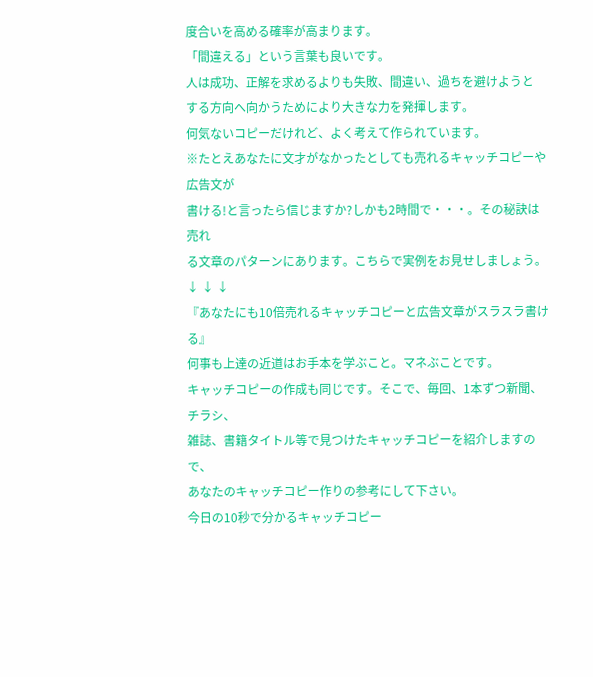度合いを高める確率が高まります。
「間違える」という言葉も良いです。
人は成功、正解を求めるよりも失敗、間違い、過ちを避けようと
する方向へ向かうためにより大きな力を発揮します。
何気ないコピーだけれど、よく考えて作られています。
※たとえあなたに文才がなかったとしても売れるキャッチコピーや広告文が
書ける!と言ったら信じますか?しかも2時間で・・・。その秘訣は売れ
る文章のパターンにあります。こちらで実例をお見せしましょう。
↓ ↓ ↓
『あなたにも10倍売れるキャッチコピーと広告文章がスラスラ書ける』
何事も上達の近道はお手本を学ぶこと。マネぶことです。
キャッチコピーの作成も同じです。そこで、毎回、1本ずつ新聞、チラシ、
雑誌、書籍タイトル等で見つけたキャッチコピーを紹介しますので、
あなたのキャッチコピー作りの参考にして下さい。
今日の10秒で分かるキャッチコピー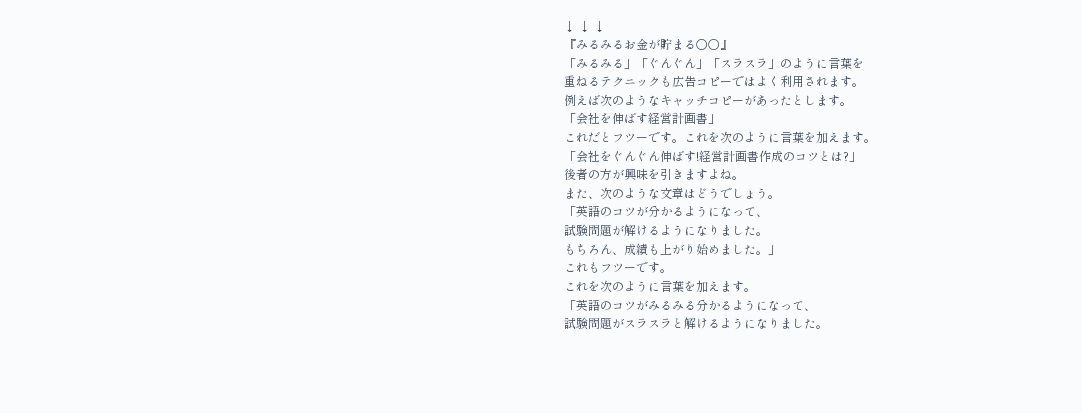↓ ↓ ↓
『みるみるお金が貯まる○○』
「みるみる」「ぐんぐん」「スラスラ」のように言葉を
重ねるテクニックも広告コピーではよく利用されます。
例えば次のようなキャッチコピーがあったとします。
「会社を伸ばす経営計画書」
これだとフツーです。これを次のように言葉を加えます。
「会社をぐんぐん伸ばす!経営計画書作成のコツとは?」
後者の方が興味を引きますよね。
また、次のような文章はどうでしょう。
「英語のコツが分かるようになって、
試験問題が解けるようになりました。
もちろん、成績も上がり始めました。」
これもフツーです。
これを次のように言葉を加えます。
「英語のコツがみるみる分かるようになって、
試験問題がスラスラと解けるようになりました。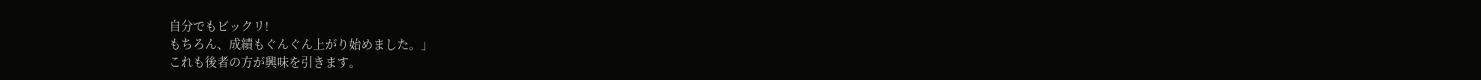自分でもビックリ!
もちろん、成績もぐんぐん上がり始めました。」
これも後者の方が興味を引きます。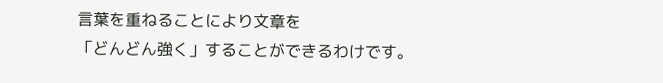言葉を重ねることにより文章を
「どんどん強く」することができるわけです。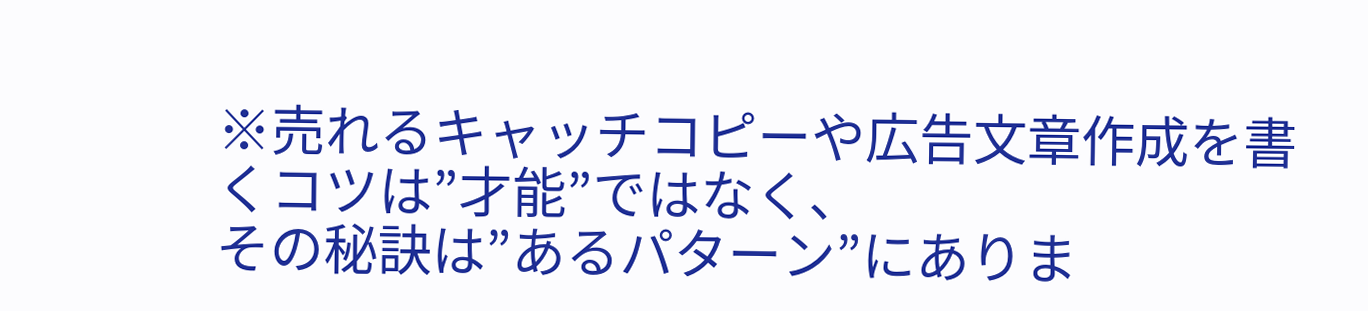※売れるキャッチコピーや広告文章作成を書くコツは”才能”ではなく、
その秘訣は”あるパターン”にありま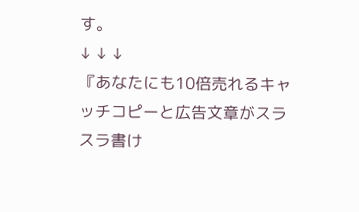す。
↓ ↓ ↓
『あなたにも10倍売れるキャッチコピーと広告文章がスラスラ書け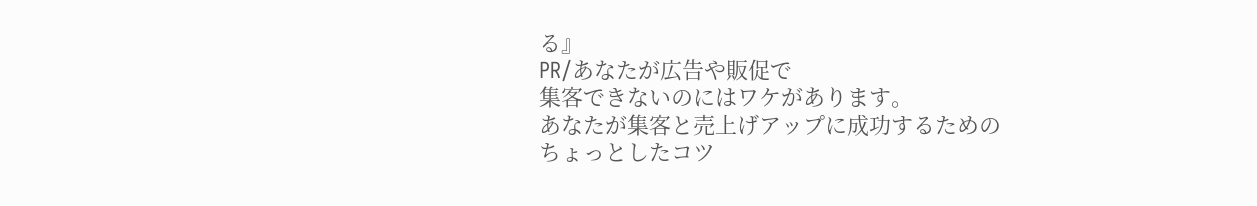る』
PR/あなたが広告や販促で
集客できないのにはワケがあります。
あなたが集客と売上げアップに成功するための
ちょっとしたコツ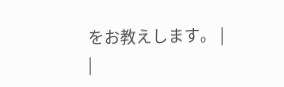をお教えします。 |
|